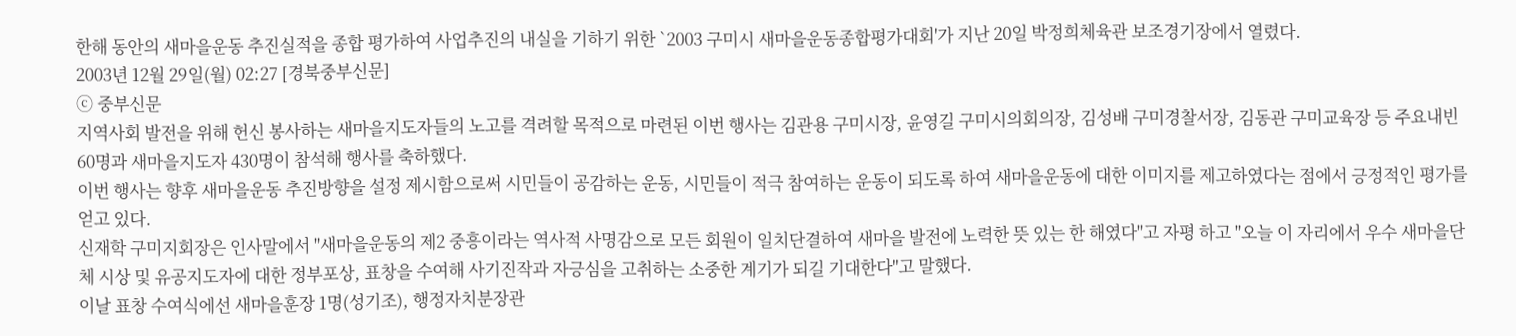한해 동안의 새마을운동 추진실적을 종합 평가하여 사업추진의 내실을 기하기 위한 `2003 구미시 새마을운동종합평가대회'가 지난 20일 박정희체육관 보조경기장에서 열렸다.
2003년 12월 29일(월) 02:27 [경북중부신문]
ⓒ 중부신문
지역사회 발전을 위해 헌신 봉사하는 새마을지도자들의 노고를 격려할 목적으로 마련된 이번 행사는 김관용 구미시장, 윤영길 구미시의회의장, 김성배 구미경찰서장, 김동관 구미교육장 등 주요내빈 60명과 새마을지도자 430명이 참석해 행사를 축하했다.
이번 행사는 향후 새마을운동 추진방향을 설정 제시함으로써 시민들이 공감하는 운동, 시민들이 적극 참여하는 운동이 되도록 하여 새마을운동에 대한 이미지를 제고하였다는 점에서 긍정적인 평가를 얻고 있다.
신재학 구미지회장은 인사말에서 "새마을운동의 제2 중흥이라는 역사적 사명감으로 모든 회원이 일치단결하여 새마을 발전에 노력한 뜻 있는 한 해였다"고 자평 하고 "오늘 이 자리에서 우수 새마을단체 시상 및 유공지도자에 대한 정부포상, 표창을 수여해 사기진작과 자긍심을 고취하는 소중한 계기가 되길 기대한다"고 말했다.
이날 표창 수여식에선 새마을훈장 1명(성기조), 행정자치분장관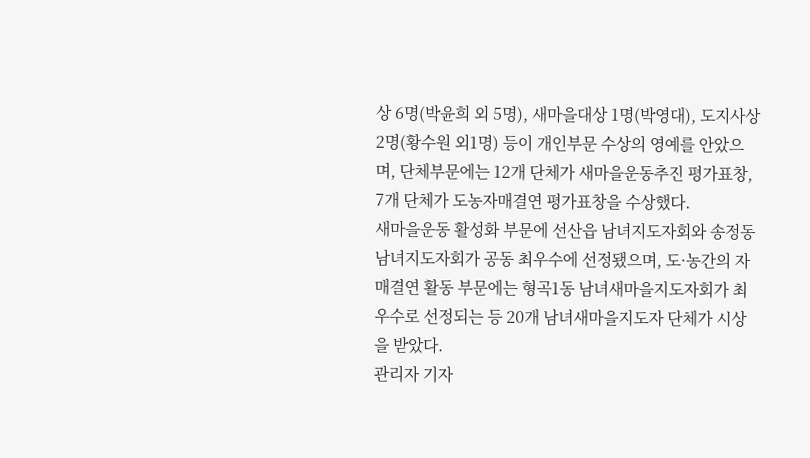상 6명(박윤희 외 5명), 새마을대상 1명(박영대), 도지사상 2명(황수원 외1명) 등이 개인부문 수상의 영예를 안았으며, 단체부문에는 12개 단체가 새마을운동추진 평가표창, 7개 단체가 도농자매결연 평가표창을 수상했다.
새마을운동 활성화 부문에 선산읍 남녀지도자회와 송정동 남녀지도자회가 공동 최우수에 선정됐으며, 도·농간의 자매결연 활동 부문에는 형곡1동 남녀새마을지도자회가 최우수로 선정되는 등 20개 남녀새마을지도자 단체가 시상을 받았다.
관리자 기자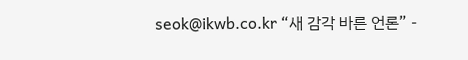seok@ikwb.co.kr “새 감각 바른 언론” -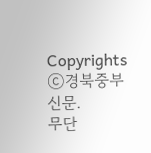Copyrights ⓒ경북중부신문.
무단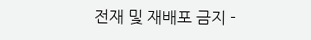전재 및 재배포 금지 -